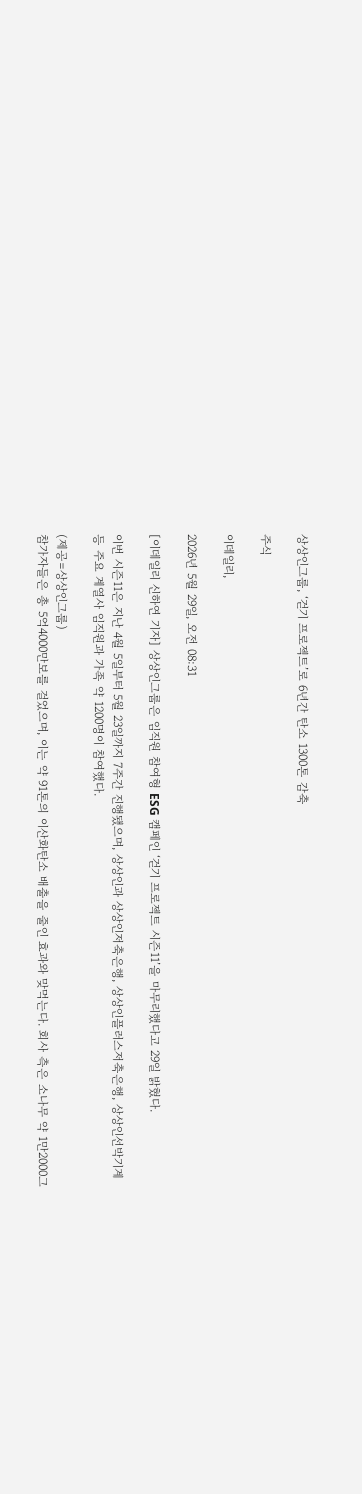상상인그룹, ‘걷기 프로젝트’로 6년간 탄소 1300톤 감축

주식

이데일리,

2026년 5월 29일, 오전 08:31

[이데일리 신하연 기자] 상상인그룹은 임직원 참여형 ESG 캠페인 ‘걷기 프로젝트 시즌11’을 마무리했다고 29일 밝혔다.

이번 시즌11은 지난 4월 5일부터 5월 23일까지 7주간 진행됐으며, 상상인과 상상인저축은행, 상상인플러스저축은행, 상상인선박기계 등 주요 계열사 임직원과 가족 약 1200명이 참여했다.

(제공=상상인그룹)
참가자들은 총 5억4000만보를 걸었으며, 이는 약 91톤의 이산화탄소 배출을 줄인 효과와 맞먹는다. 회사 측은 소나무 약 1만2000그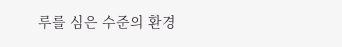루를 심은 수준의 환경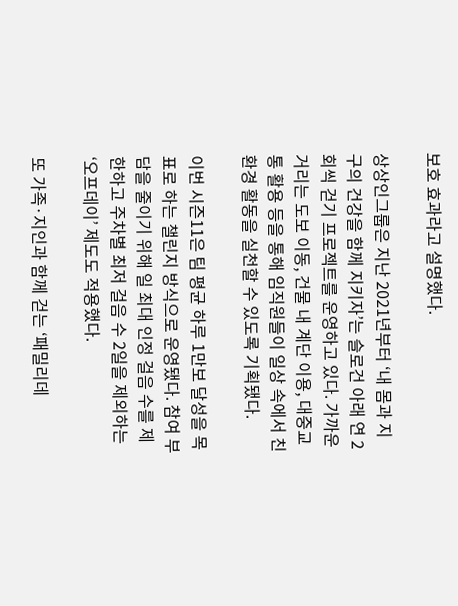보호 효과라고 설명했다.

상상인그룹은 지난 2021년부터 ‘내 몸과 지구의 건강을 함께 지키자’는 슬로건 아래 연 2회씩 걷기 프로젝트를 운영하고 있다. 가까운 거리는 도보 이동, 건물 내 계단 이용, 대중교통 활용 등을 통해 임직원들이 일상 속에서 친환경 활동을 실천할 수 있도록 기획됐다.

이번 시즌11은 팀 평균 하루 1만보 달성을 목표로 하는 챌린지 방식으로 운영됐다. 참여 부담을 줄이기 위해 일 최대 인정 걸음 수를 제한하고 주차별 최저 걸음 수 2일을 제외하는 ‘오프데이’ 제도도 적용했다.

또 가족·지인과 함께 걷는 ‘패밀리데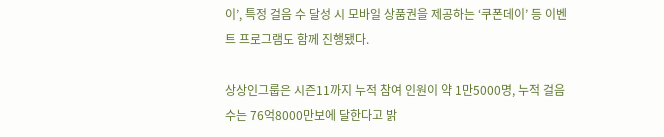이’, 특정 걸음 수 달성 시 모바일 상품권을 제공하는 ‘쿠폰데이’ 등 이벤트 프로그램도 함께 진행됐다.

상상인그룹은 시즌11까지 누적 참여 인원이 약 1만5000명, 누적 걸음 수는 76억8000만보에 달한다고 밝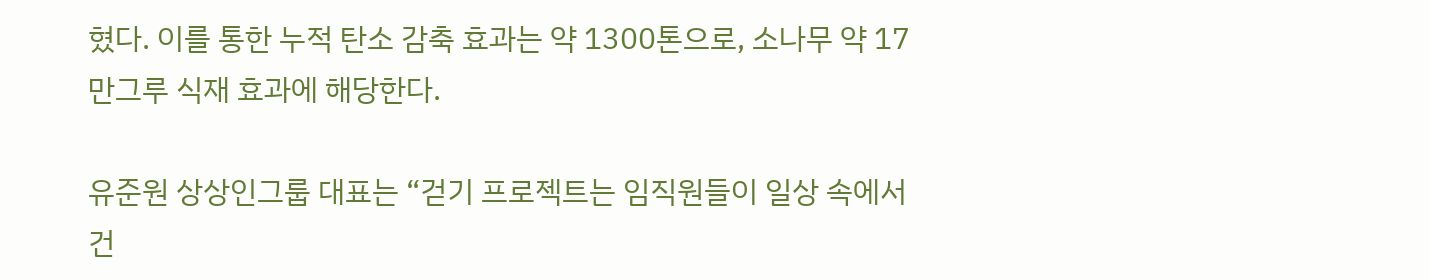혔다. 이를 통한 누적 탄소 감축 효과는 약 1300톤으로, 소나무 약 17만그루 식재 효과에 해당한다.

유준원 상상인그룹 대표는 “걷기 프로젝트는 임직원들이 일상 속에서 건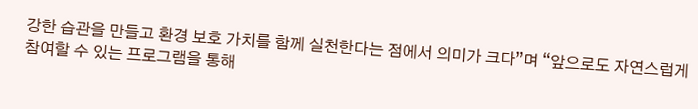강한 습관을 만들고 환경 보호 가치를 함께 실천한다는 점에서 의미가 크다”며 “앞으로도 자연스럽게 참여할 수 있는 프로그램을 통해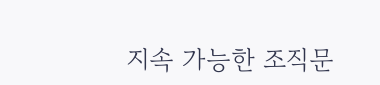지속 가능한 조직문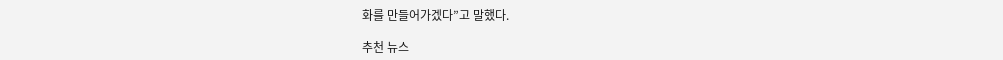화를 만들어가겠다”고 말했다.

추천 뉴스